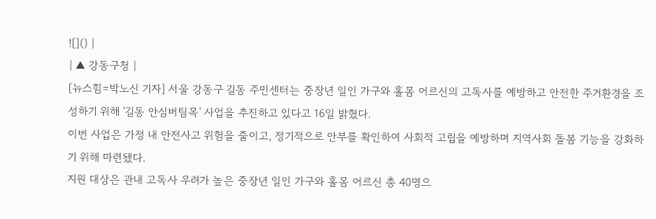![]() |
| ▲ 강동구청 |
[뉴스힘=박노신 기자] 서울 강동구 길동 주민센터는 중장년 일인 가구와 홀몸 어르신의 고독사를 예방하고 안전한 주거환경을 조성하기 위해 '길동 안심버팀목' 사업을 추진하고 있다고 16일 밝혔다.
이번 사업은 가정 내 안전사고 위험을 줄이고, 정기적으로 안부를 확인하여 사회적 고립을 예방하며 지역사회 돌봄 기능을 강화하기 위해 마련됐다.
지원 대상은 관내 고독사 우려가 높은 중장년 일인 가구와 홀몸 어르신 총 40명으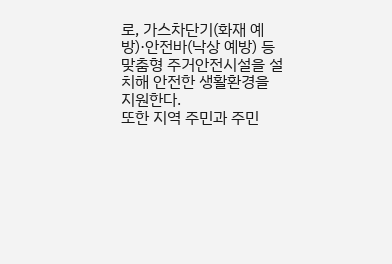로, 가스차단기(화재 예방)·안전바(낙상 예방) 등 맞춤형 주거안전시설을 설치해 안전한 생활환경을 지원한다.
또한 지역 주민과 주민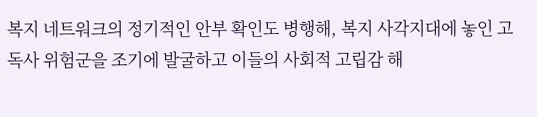복지 네트워크의 정기적인 안부 확인도 병행해, 복지 사각지대에 놓인 고독사 위험군을 조기에 발굴하고 이들의 사회적 고립감 해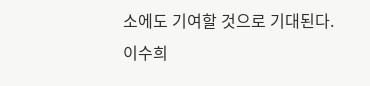소에도 기여할 것으로 기대된다.
이수희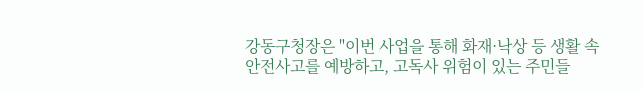강동구청장은 "이번 사업을 통해 화재·낙상 등 생활 속 안전사고를 예방하고, 고독사 위험이 있는 주민들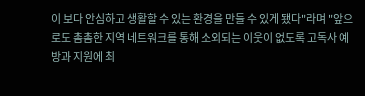이 보다 안심하고 생활할 수 있는 환경을 만들 수 있게 됐다"라며 "앞으로도 촘촘한 지역 네트워크를 통해 소외되는 이웃이 없도록 고독사 예방과 지원에 최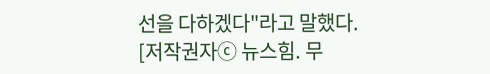선을 다하겠다"라고 말했다.
[저작권자ⓒ 뉴스힘. 무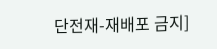단전재-재배포 금지]